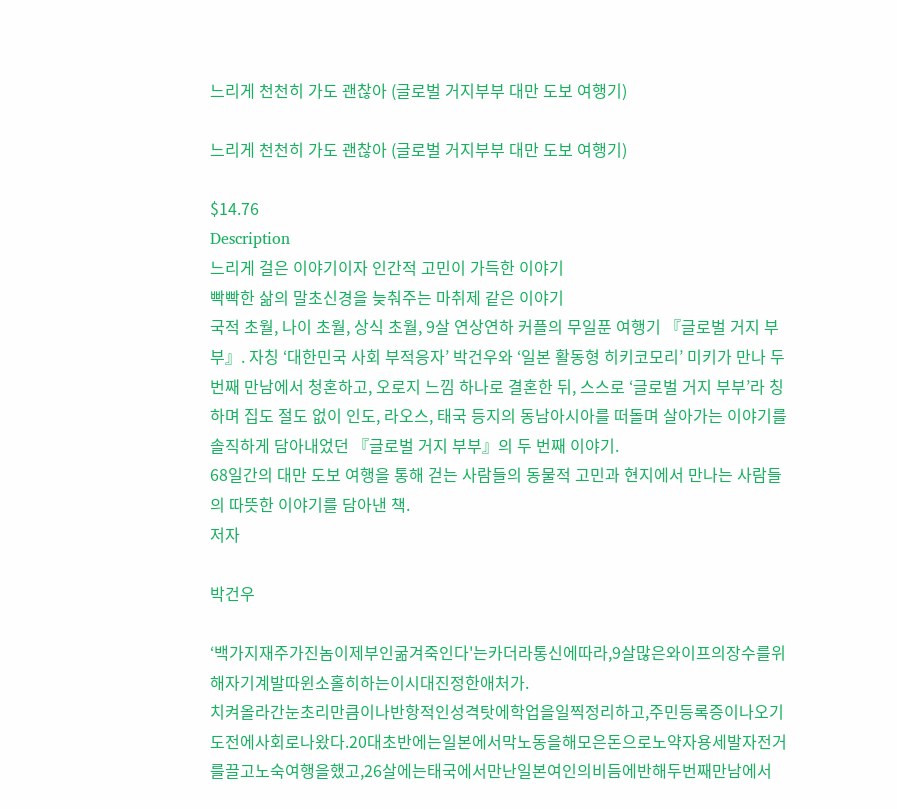느리게 천천히 가도 괜찮아 (글로벌 거지부부 대만 도보 여행기)

느리게 천천히 가도 괜찮아 (글로벌 거지부부 대만 도보 여행기)

$14.76
Description
느리게 걸은 이야기이자 인간적 고민이 가득한 이야기
빡빡한 삶의 말초신경을 늦춰주는 마취제 같은 이야기
국적 초월, 나이 초월, 상식 초월, 9살 연상연하 커플의 무일푼 여행기 『글로벌 거지 부부』. 자칭 ‘대한민국 사회 부적응자’ 박건우와 ‘일본 활동형 히키코모리’ 미키가 만나 두 번째 만남에서 청혼하고, 오로지 느낌 하나로 결혼한 뒤, 스스로 ‘글로벌 거지 부부’라 칭하며 집도 절도 없이 인도, 라오스, 태국 등지의 동남아시아를 떠돌며 살아가는 이야기를 솔직하게 담아내었던 『글로벌 거지 부부』의 두 번째 이야기.
68일간의 대만 도보 여행을 통해 걷는 사람들의 동물적 고민과 현지에서 만나는 사람들의 따뜻한 이야기를 담아낸 책.
저자

박건우

‘백가지재주가진놈이제부인굶겨죽인다'는카더라통신에따라,9살많은와이프의장수를위해자기계발따윈소홀히하는이시대진정한애처가.
치켜올라간눈초리만큼이나반항적인성격탓에학업을일찍정리하고,주민등록증이나오기도전에사회로나왔다.20대초반에는일본에서막노동을해모은돈으로노약자용세발자전거를끌고노숙여행을했고,26살에는태국에서만난일본여인의비듬에반해두번째만남에서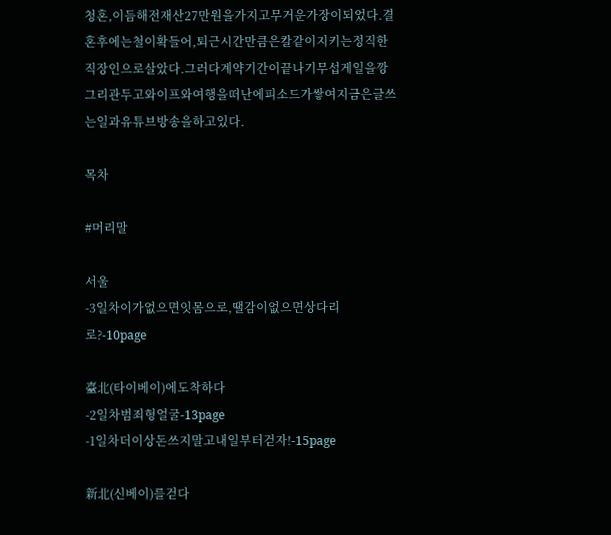청혼,이듬해전재산27만원을가지고무거운가장이되었다.결혼후에는철이확들어,퇴근시간만큼은칼같이지키는정직한직장인으로살았다.그러다계약기간이끝나기무섭게일을깡그리관두고와이프와여행을떠난에피소드가쌓여지금은글쓰는일과유튜브방송을하고있다.

목차

#머리말

서울
-3일차이가없으면잇몸으로,땔감이없으면상다리로?-10page

臺北(타이베이)에도착하다
-2일차범죄형얼굴-13page
-1일차더이상돈쓰지말고내일부터걷자!-15page

新北(신베이)를걷다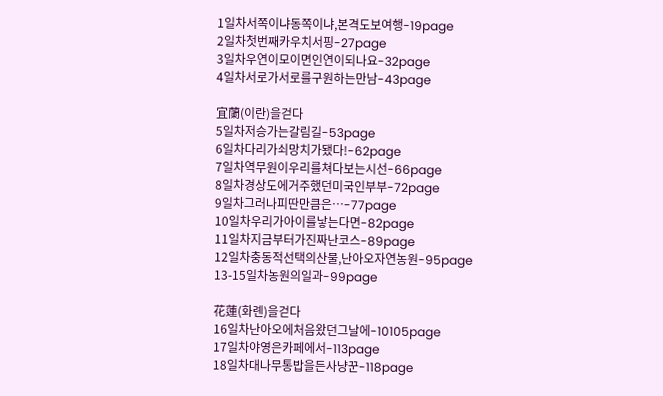1일차서쪽이냐동쪽이냐,본격도보여행-19page
2일차첫번째카우치서핑-27page
3일차우연이모이면인연이되나요-32page
4일차서로가서로를구원하는만남-43page

宜蘭(이란)을걷다
5일차저승가는갈림길-53page
6일차다리가쇠망치가됐다!-62page
7일차역무원이우리를쳐다보는시선-66page
8일차경상도에거주했던미국인부부-72page
9일차그러나피딴만큼은…-77page
10일차우리가아이를낳는다면-82page
11일차지금부터가진짜난코스-89page
12일차충동적선택의산물,난아오자연농원-95page
13-15일차농원의일과-99page

花蓮(화롄)을걷다
16일차난아오에처음왔던그날에-10105page
17일차야영은카페에서-113page
18일차대나무통밥을든사냥꾼-118page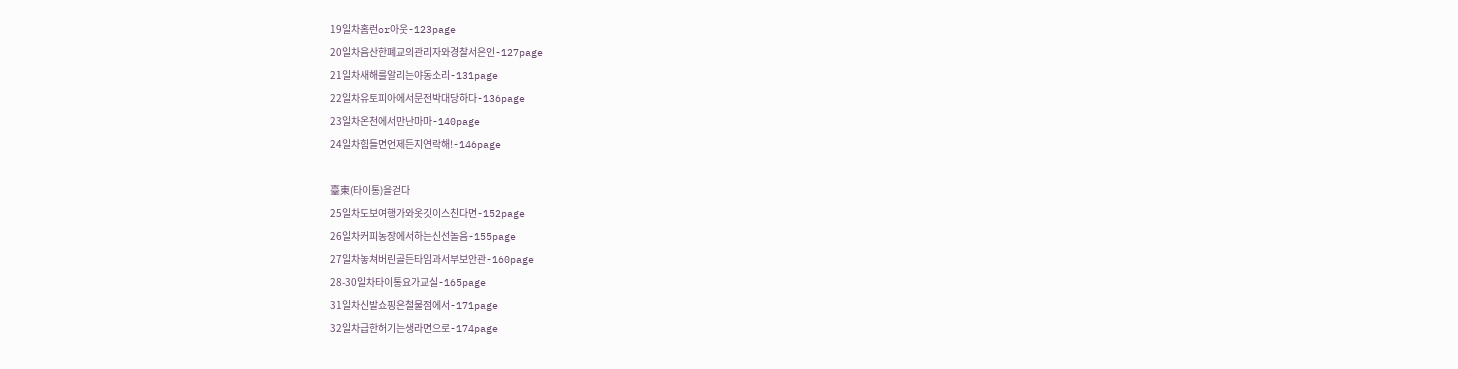19일차홈런or아웃-123page
20일차음산한폐교의관리자와경찰서은인-127page
21일차새해를알리는야동소리-131page
22일차유토피아에서문전박대당하다-136page
23일차온천에서만난마마-140page
24일차힘들면언제든지연락해!-146page

臺東(타이통)을걷다
25일차도보여행가와옷깃이스친다면-152page
26일차커피농장에서하는신선놀음-155page
27일차놓쳐버린골든타임과서부보안관-160page
28-30일차타이통요가교실-165page
31일차신발쇼핑은철물점에서-171page
32일차급한허기는생라면으로-174page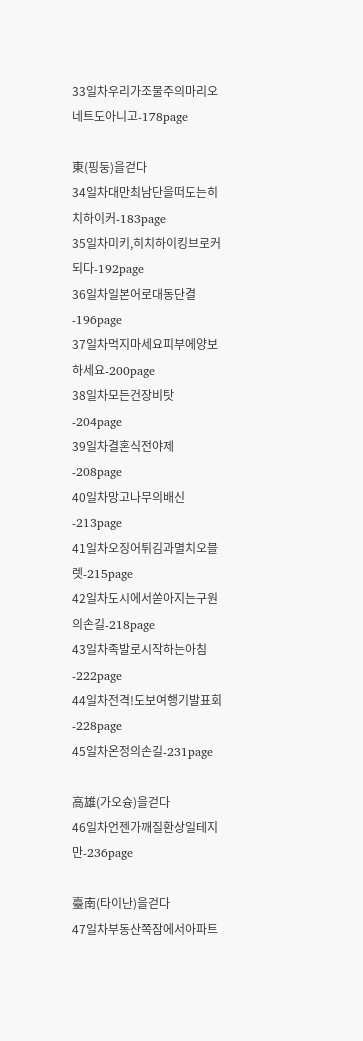33일차우리가조물주의마리오네트도아니고-178page

東(핑둥)을걷다
34일차대만최남단을떠도는히치하이커-183page
35일차미키,히치하이킹브로커되다-192page
36일차일본어로대동단결-196page
37일차먹지마세요피부에양보하세요-200page
38일차모든건장비탓-204page
39일차결혼식전야제-208page
40일차망고나무의배신-213page
41일차오징어튀김과멸치오믈렛-215page
42일차도시에서쏟아지는구원의손길-218page
43일차족발로시작하는아침-222page
44일차전격!도보여행기발표회-228page
45일차온정의손길-231page

高雄(가오슝)을걷다
46일차언젠가깨질환상일테지만-236page

臺南(타이난)을걷다
47일차부동산쪽잠에서아파트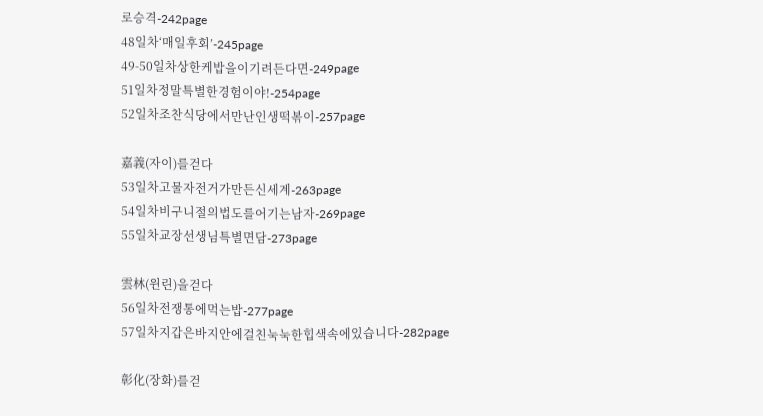로승격-242page
48일차‘매일후회’-245page
49-50일차상한케밥을이기려든다면-249page
51일차정말특별한경험이야!-254page
52일차조찬식당에서만난인생떡볶이-257page

嘉義(자이)를걷다
53일차고물자전거가만든신세계-263page
54일차비구니절의법도를어기는남자-269page
55일차교장선생님특별면담-273page

雲林(윈린)을걷다
56일차전쟁통에먹는밥-277page
57일차지갑은바지안에걸친눅눅한힙색속에있습니다-282page

彰化(장화)를걷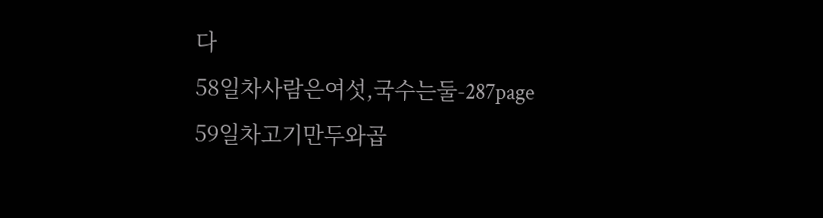다
58일차사람은여섯,국수는둘-287page
59일차고기만두와곱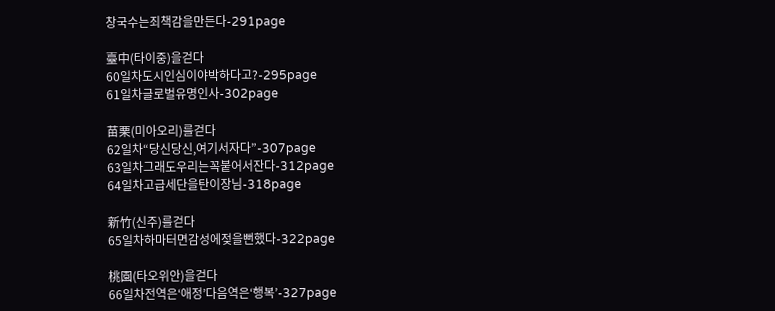창국수는죄책감을만든다-291page

臺中(타이중)을걷다
60일차도시인심이야박하다고?-295page
61일차글로벌유명인사-302page

苗栗(미아오리)를걷다
62일차“당신당신,여기서자다”-307page
63일차그래도우리는꼭붙어서잔다-312page
64일차고급세단을탄이장님-318page

新竹(신주)를걷다
65일차하마터면감성에젖을뻔했다-322page

桃園(타오위안)을걷다
66일차전역은‘애정’다음역은‘행복’-327page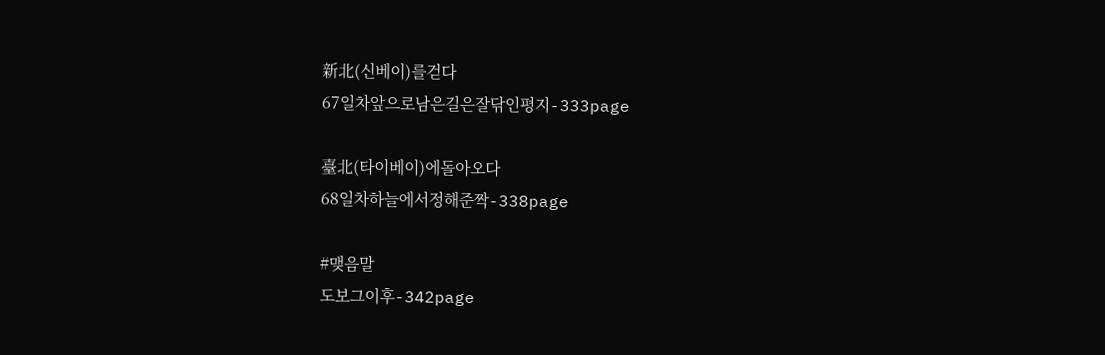新北(신베이)를걷다
67일차앞으로남은길은잘닦인평지-333page

臺北(타이베이)에돌아오다
68일차하늘에서정해준짝-338page

#맺음말
도보그이후-342page